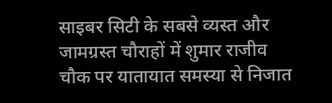साइबर सिटी के सबसे व्यस्त और जामग्रस्त चौराहों में शुमार राजीव चौक पर यातायात समस्या से निजात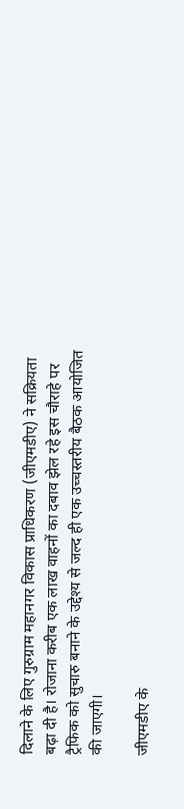दिलाने के लिए गुरुग्राम महानगर विकास प्राधिकरण (जीएमडीए) ने सक्रियता बढ़ा दी है। रोजाना करीब एक लाख वाहनों का दबाव झेल रहे इस चौराहे पर ट्रैफिक को सुचारु बनाने के उद्देश्य से जल्द ही एक उच्चस्तरीय बैठक आयोजित की जाएगी।

जीएमडीए के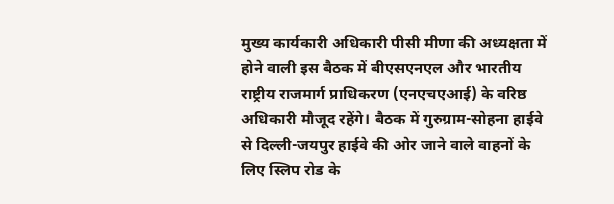मुख्य कार्यकारी अधिकारी पीसी मीणा की अध्यक्षता में होने वाली इस बैठक में बीएसएनएल और भारतीय राष्ट्रीय राजमार्ग प्राधिकरण (एनएचएआई) के वरिष्ठ अधिकारी मौजूद रहेंगे। बैठक में गुरुग्राम-सोहना हाईवे से दिल्ली-जयपुर हाईवे की ओर जाने वाले वाहनों के लिए स्लिप रोड के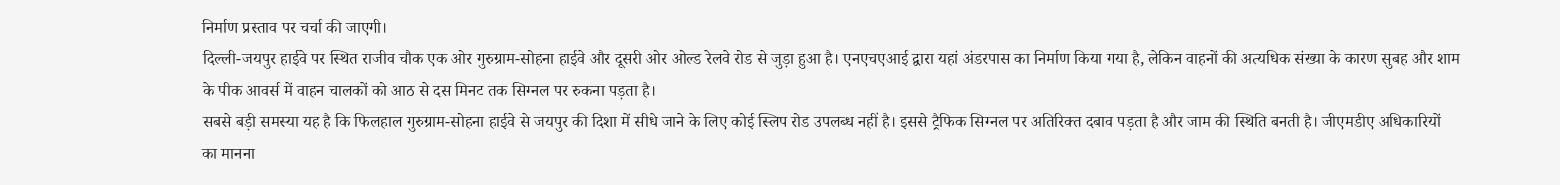निर्माण प्रस्ताव पर चर्चा की जाएगी।
दिल्ली-जयपुर हाईवे पर स्थित राजीव चौक एक ओर गुरुग्राम-सोहना हाईवे और दूसरी ओर ओल्ड रेलवे रोड से जुड़ा हुआ है। एनएचएआई द्वारा यहां अंडरपास का निर्माण किया गया है, लेकिन वाहनों की अत्यधिक संख्या के कारण सुबह और शाम के पीक आवर्स में वाहन चालकों को आठ से दस मिनट तक सिग्नल पर रुकना पड़ता है।
सबसे बड़ी समस्या यह है कि फिलहाल गुरुग्राम-सोहना हाईवे से जयपुर की दिशा में सीधे जाने के लिए कोई स्लिप रोड उपलब्ध नहीं है। इससे ट्रैफिक सिग्नल पर अतिरिक्त दबाव पड़ता है और जाम की स्थिति बनती है। जीएमडीए अधिकारियों का मानना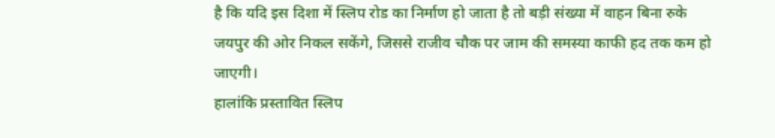है कि यदि इस दिशा में स्लिप रोड का निर्माण हो जाता है तो बड़ी संख्या में वाहन बिना रुके जयपुर की ओर निकल सकेंगे, जिससे राजीव चौक पर जाम की समस्या काफी हद तक कम हो जाएगी।
हालांकि प्रस्तावित स्लिप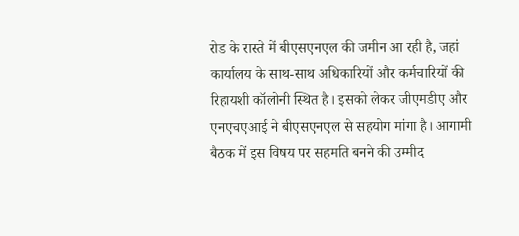रोड के रास्ते में बीएसएनएल की जमीन आ रही है, जहां कार्यालय के साथ-साथ अधिकारियों और कर्मचारियों की रिहायशी कॉलोनी स्थित है। इसको लेकर जीएमडीए और एनएचएआई ने बीएसएनएल से सहयोग मांगा है। आगामी बैठक में इस विषय पर सहमति बनने की उम्मीद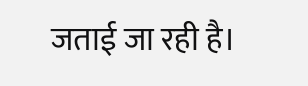जताई जा रही है।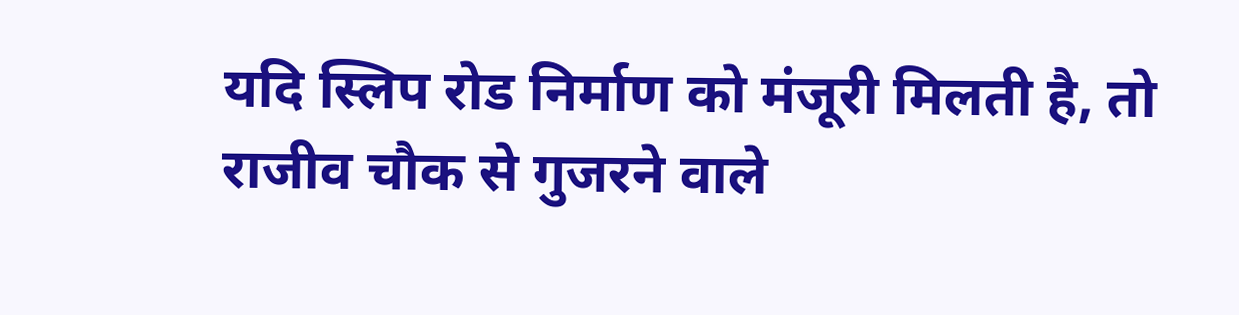यदि स्लिप रोड निर्माण को मंजूरी मिलती है, तो राजीव चौक से गुजरने वाले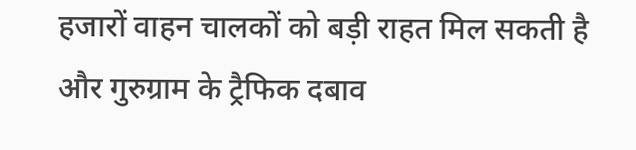हजारों वाहन चालकों को बड़ी राहत मिल सकती है और गुरुग्राम के ट्रैफिक दबाव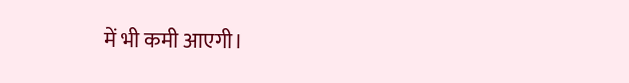में भी कमी आएगी।